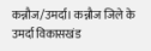कन्नौज/उमर्दा। कन्नौज जिले के उमर्दा विकासखंड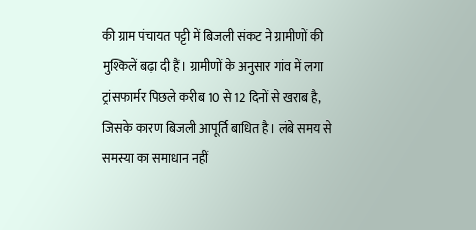की ग्राम पंचायत पट्टी में बिजली संकट ने ग्रामीणों की मुश्किलें बढ़ा दी हैं। ग्रामीणों के अनुसार गांव में लगा ट्रांसफार्मर पिछले करीब 10 से 12 दिनों से खराब है, जिसके कारण बिजली आपूर्ति बाधित है। लंबे समय से समस्या का समाधान नहीं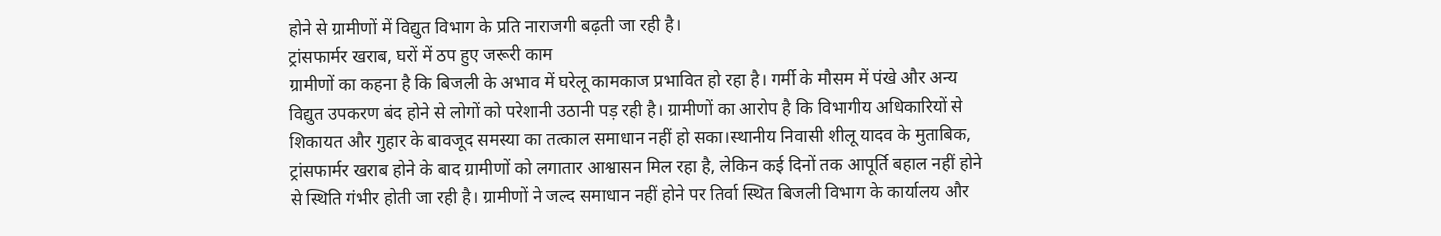होने से ग्रामीणों में विद्युत विभाग के प्रति नाराजगी बढ़ती जा रही है।
ट्रांसफार्मर खराब, घरों में ठप हुए जरूरी काम
ग्रामीणों का कहना है कि बिजली के अभाव में घरेलू कामकाज प्रभावित हो रहा है। गर्मी के मौसम में पंखे और अन्य विद्युत उपकरण बंद होने से लोगों को परेशानी उठानी पड़ रही है। ग्रामीणों का आरोप है कि विभागीय अधिकारियों से शिकायत और गुहार के बावजूद समस्या का तत्काल समाधान नहीं हो सका।स्थानीय निवासी शीलू यादव के मुताबिक, ट्रांसफार्मर खराब होने के बाद ग्रामीणों को लगातार आश्वासन मिल रहा है, लेकिन कई दिनों तक आपूर्ति बहाल नहीं होने से स्थिति गंभीर होती जा रही है। ग्रामीणों ने जल्द समाधान नहीं होने पर तिर्वा स्थित बिजली विभाग के कार्यालय और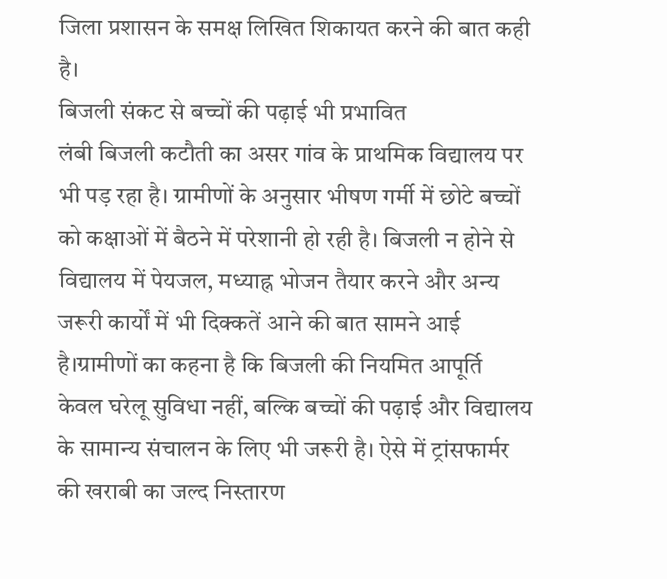जिला प्रशासन के समक्ष लिखित शिकायत करने की बात कही है।
बिजली संकट से बच्चों की पढ़ाई भी प्रभावित
लंबी बिजली कटौती का असर गांव के प्राथमिक विद्यालय पर भी पड़ रहा है। ग्रामीणों के अनुसार भीषण गर्मी में छोटे बच्चों को कक्षाओं में बैठने में परेशानी हो रही है। बिजली न होने से विद्यालय में पेयजल, मध्याह्न भोजन तैयार करने और अन्य जरूरी कार्यों में भी दिक्कतें आने की बात सामने आई है।ग्रामीणों का कहना है कि बिजली की नियमित आपूर्ति केवल घरेलू सुविधा नहीं, बल्कि बच्चों की पढ़ाई और विद्यालय के सामान्य संचालन के लिए भी जरूरी है। ऐसे में ट्रांसफार्मर की खराबी का जल्द निस्तारण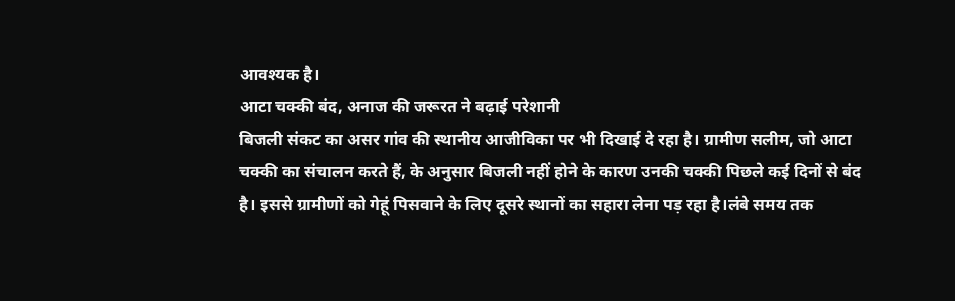आवश्यक है।
आटा चक्की बंद, अनाज की जरूरत ने बढ़ाई परेशानी
बिजली संकट का असर गांव की स्थानीय आजीविका पर भी दिखाई दे रहा है। ग्रामीण सलीम, जो आटा चक्की का संचालन करते हैं, के अनुसार बिजली नहीं होने के कारण उनकी चक्की पिछले कई दिनों से बंद है। इससे ग्रामीणों को गेहूं पिसवाने के लिए दूसरे स्थानों का सहारा लेना पड़ रहा है।लंबे समय तक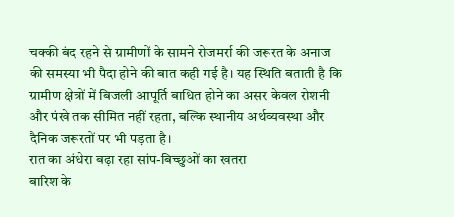चक्की बंद रहने से ग्रामीणों के सामने रोजमर्रा की जरूरत के अनाज की समस्या भी पैदा होने की बात कही गई है। यह स्थिति बताती है कि ग्रामीण क्षेत्रों में बिजली आपूर्ति बाधित होने का असर केवल रोशनी और पंखे तक सीमित नहीं रहता, बल्कि स्थानीय अर्थव्यवस्था और दैनिक जरूरतों पर भी पड़ता है।
रात का अंधेरा बढ़ा रहा सांप-बिच्छुओं का खतरा
बारिश के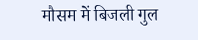मौसम में बिजली गुल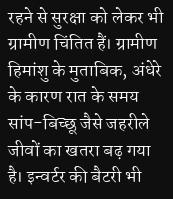रहने से सुरक्षा को लेकर भी ग्रामीण चिंतित हैं। ग्रामीण हिमांशु के मुताबिक, अंधेरे के कारण रात के समय सांप-बिच्छू जैसे जहरीले जीवों का खतरा बढ़ गया है। इन्वर्टर की बैटरी भी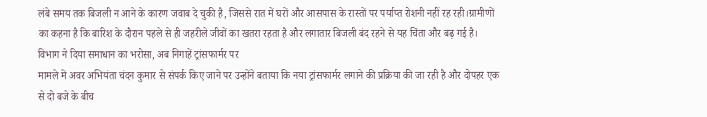लंबे समय तक बिजली न आने के कारण जवाब दे चुकी है, जिससे रात में घरों और आसपास के रास्तों पर पर्याप्त रोशनी नहीं रह रही।ग्रामीणों का कहना है कि बारिश के दौरान पहले से ही जहरीले जीवों का खतरा रहता है और लगातार बिजली बंद रहने से यह चिंता और बढ़ गई है।
विभाग ने दिया समाधान का भरोसा, अब निगाहें ट्रांसफार्मर पर
मामले में अवर अभियंता चंदन कुमार से संपर्क किए जाने पर उन्होंने बताया कि नया ट्रांसफार्मर लगाने की प्रक्रिया की जा रही है और दोपहर एक से दो बजे के बीच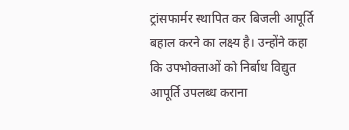ट्रांसफार्मर स्थापित कर बिजली आपूर्ति बहाल करने का लक्ष्य है। उन्होंने कहा कि उपभोक्ताओं को निर्बाध विद्युत आपूर्ति उपलब्ध कराना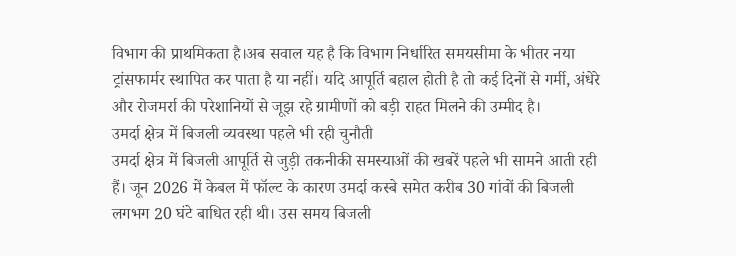विभाग की प्राथमिकता है।अब सवाल यह है कि विभाग निर्धारित समयसीमा के भीतर नया ट्रांसफार्मर स्थापित कर पाता है या नहीं। यदि आपूर्ति बहाल होती है तो कई दिनों से गर्मी, अंधेरे और रोजमर्रा की परेशानियों से जूझ रहे ग्रामीणों को बड़ी राहत मिलने की उम्मीद है।
उमर्दा क्षेत्र में बिजली व्यवस्था पहले भी रही चुनौती
उमर्दा क्षेत्र में बिजली आपूर्ति से जुड़ी तकनीकी समस्याओं की खबरें पहले भी सामने आती रही हैं। जून 2026 में केबल में फॉल्ट के कारण उमर्दा कस्बे समेत करीब 30 गांवों की बिजली लगभग 20 घंटे बाधित रही थी। उस समय बिजली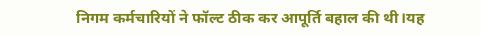निगम कर्मचारियों ने फॉल्ट ठीक कर आपूर्ति बहाल की थी।यह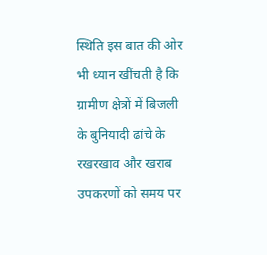स्थिति इस बात की ओर भी ध्यान खींचती है कि ग्रामीण क्षेत्रों में बिजली के बुनियादी ढांचे के रखरखाव और खराब उपकरणों को समय पर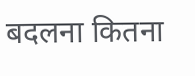बदलना कितना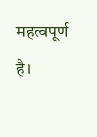महत्वपूर्ण है।